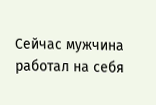Сейчас мужчина работал на себя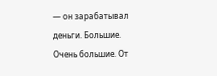— он зарабатывал деньги. Большие. Очень большие. От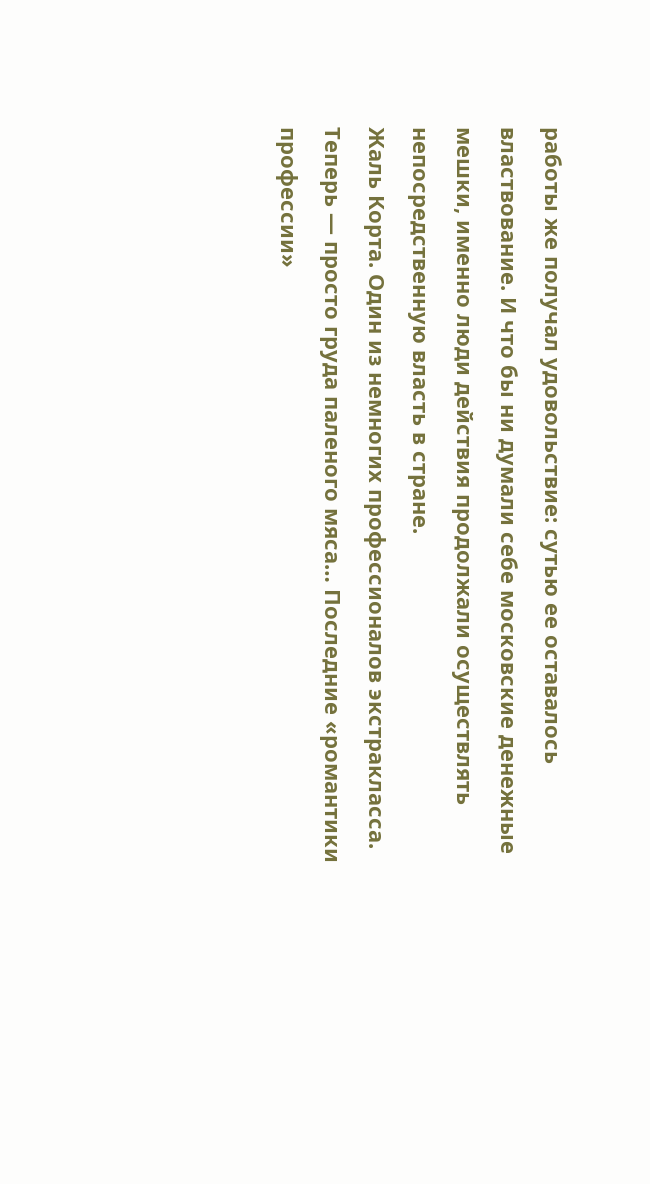работы же получал удовольствие: сутью ее оставалось властвование. И что бы ни думали себе московские денежные мешки, именно люди действия продолжали осуществлять непосредственную власть в стране.
Жаль Корта. Один из немногих профессионалов экстракласса. Теперь — просто груда паленого мяса… Последние «романтики профессии»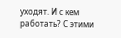уходят. И с кем работать? С этими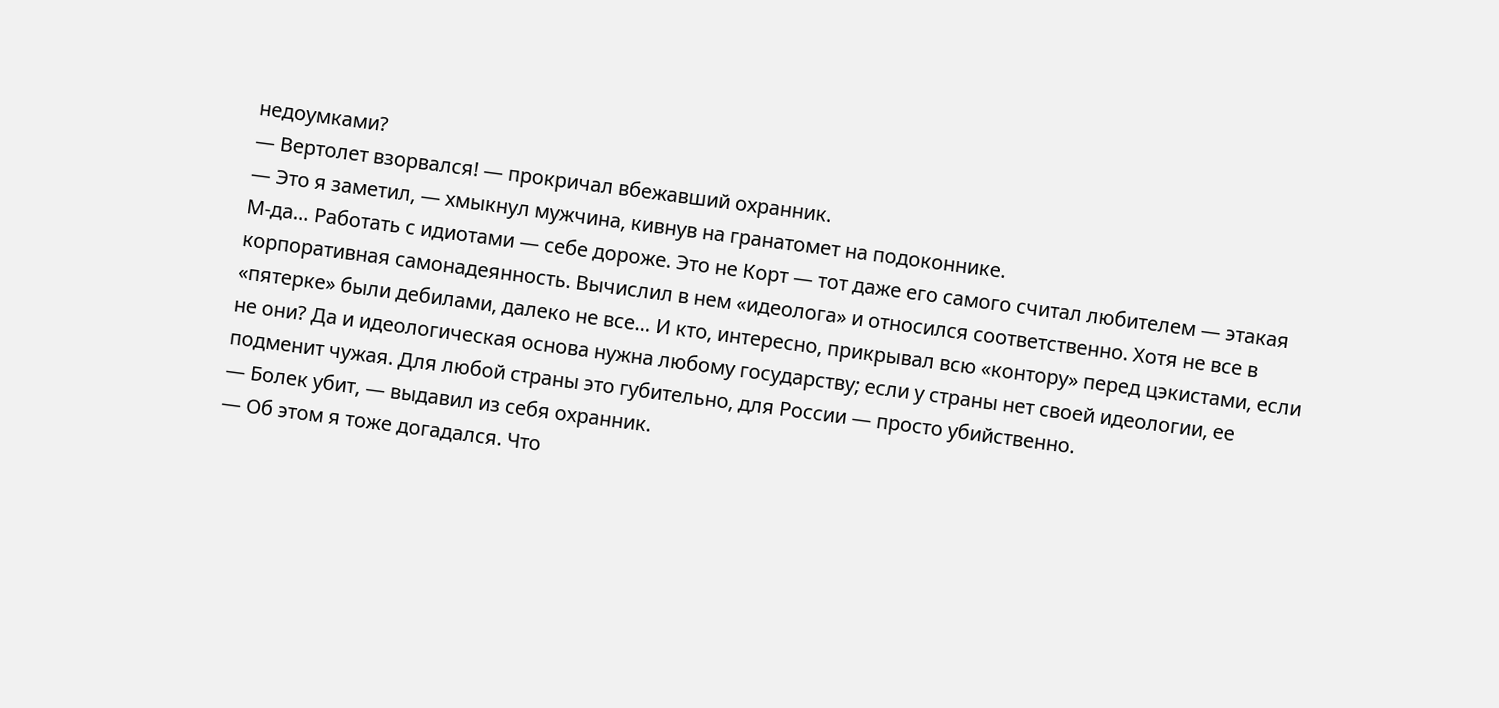недоумками?
— Вертолет взорвался! — прокричал вбежавший охранник.
— Это я заметил, — хмыкнул мужчина, кивнув на гранатомет на подоконнике.
М-да… Работать с идиотами — себе дороже. Это не Корт — тот даже его самого считал любителем — этакая корпоративная самонадеянность. Вычислил в нем «идеолога» и относился соответственно. Хотя не все в «пятерке» были дебилами, далеко не все… И кто, интересно, прикрывал всю «контору» перед цэкистами, если не они? Да и идеологическая основа нужна любому государству; если у страны нет своей идеологии, ее подменит чужая. Для любой страны это губительно, для России — просто убийственно.
— Болек убит, — выдавил из себя охранник.
— Об этом я тоже догадался. Что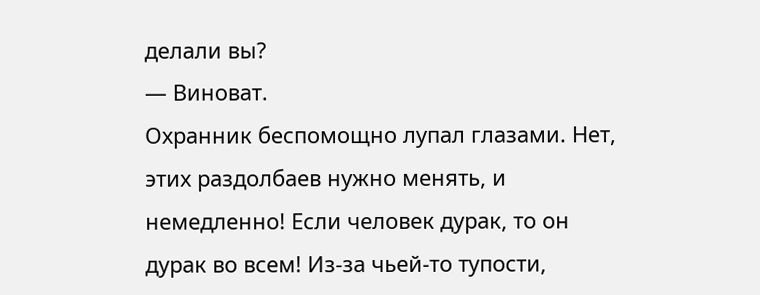делали вы?
— Виноват.
Охранник беспомощно лупал глазами. Нет, этих раздолбаев нужно менять, и немедленно! Если человек дурак, то он дурак во всем! Из-за чьей-то тупости,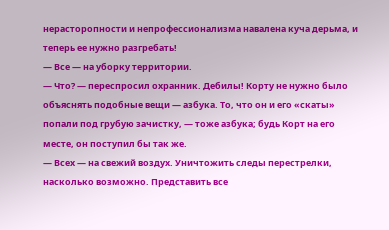нерасторопности и непрофессионализма навалена куча дерьма, и теперь ее нужно разгребать!
— Все — на уборку территории.
— Что? — переспросил охранник. Дебилы! Корту не нужно было объяснять подобные вещи — азбука. То, что он и его «скаты» попали под грубую зачистку, — тоже азбука; будь Корт на его месте, он поступил бы так же.
— Всех — на свежий воздух. Уничтожить следы перестрелки, насколько возможно. Представить все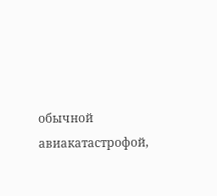обычной авиакатастрофой,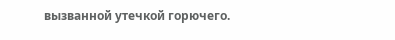вызванной утечкой горючего.